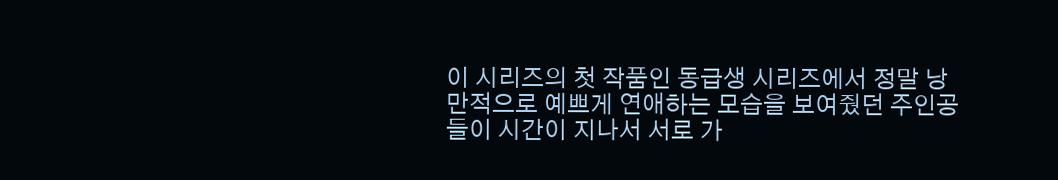이 시리즈의 첫 작품인 동급생 시리즈에서 정말 낭만적으로 예쁘게 연애하는 모습을 보여줬던 주인공들이 시간이 지나서 서로 가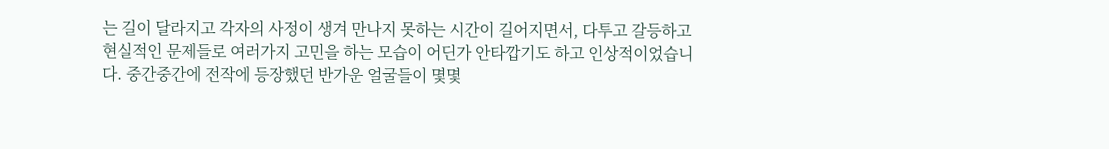는 길이 달라지고 각자의 사정이 생겨 만나지 못하는 시간이 길어지면서, 다투고 갈등하고 현실적인 문제들로 여러가지 고민을 하는 모습이 어딘가 안타깝기도 하고 인상적이었습니다. 중간중간에 전작에 등장했던 반가운 얼굴들이 몇몇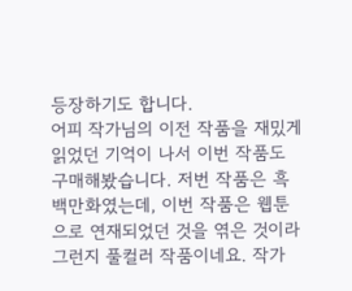등장하기도 합니다.
어피 작가님의 이전 작품을 재밌게 읽었던 기억이 나서 이번 작품도 구매해봤습니다. 저번 작품은 흑백만화였는데, 이번 작품은 웹툰으로 연재되었던 것을 엮은 것이라 그런지 풀컬러 작품이네요. 작가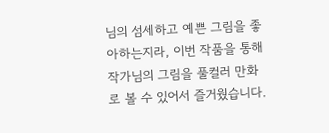님의 섬세하고 예쁜 그림을 좋아하는지라, 이번 작품을 통해 작가님의 그림을 풀컬러 만화로 볼 수 있어서 즐거웠습니다.